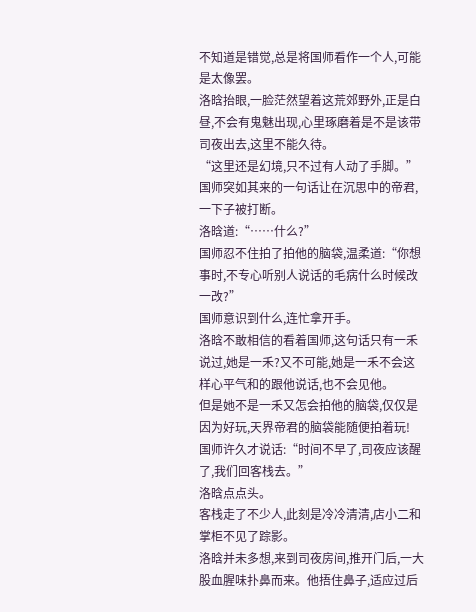不知道是错觉,总是将国师看作一个人,可能是太像罢。
洛晗抬眼,一脸茫然望着这荒郊野外,正是白昼,不会有鬼魅出现,心里琢磨着是不是该带司夜出去,这里不能久待。
“这里还是幻境,只不过有人动了手脚。”
国师突如其来的一句话让在沉思中的帝君,一下子被打断。
洛晗道:“……什么?”
国师忍不住拍了拍他的脑袋,温柔道:“你想事时,不专心听别人说话的毛病什么时候改一改?”
国师意识到什么,连忙拿开手。
洛晗不敢相信的看着国师,这句话只有一禾说过,她是一禾?又不可能,她是一禾不会这样心平气和的跟他说话,也不会见他。
但是她不是一禾又怎会拍他的脑袋,仅仅是因为好玩,天界帝君的脑袋能随便拍着玩!
国师许久才说话:“时间不早了,司夜应该醒了,我们回客栈去。”
洛晗点点头。
客栈走了不少人,此刻是冷冷清清,店小二和掌柜不见了踪影。
洛晗并未多想,来到司夜房间,推开门后,一大股血腥味扑鼻而来。他捂住鼻子,适应过后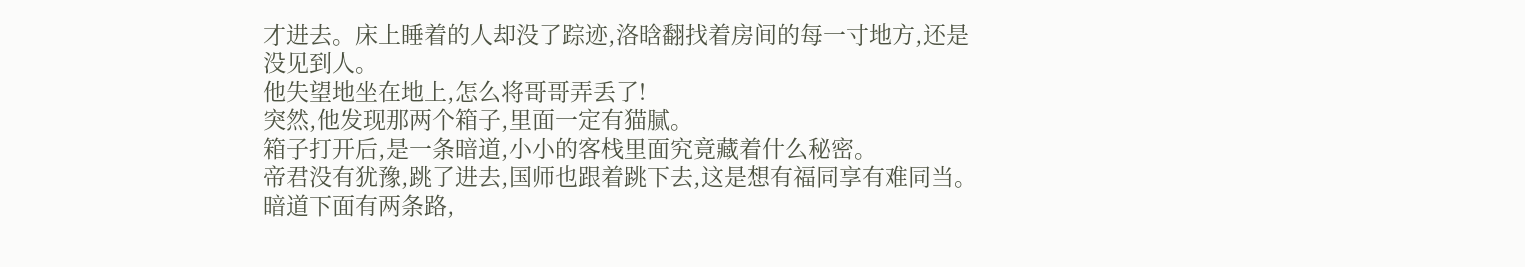才进去。床上睡着的人却没了踪迹,洛晗翻找着房间的每一寸地方,还是没见到人。
他失望地坐在地上,怎么将哥哥弄丢了!
突然,他发现那两个箱子,里面一定有猫腻。
箱子打开后,是一条暗道,小小的客栈里面究竟藏着什么秘密。
帝君没有犹豫,跳了进去,国师也跟着跳下去,这是想有福同享有难同当。
暗道下面有两条路,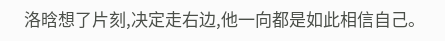洛晗想了片刻,决定走右边,他一向都是如此相信自己。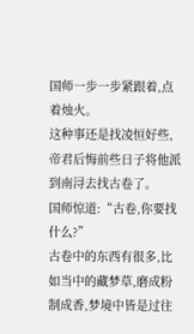国师一步一步紧跟着,点着烛火。
这种事还是找凌恒好些,帝君后悔前些日子将他派到南浔去找古卷了。
国师惊道:“古卷,你要找什么?”
古卷中的东西有很多,比如当中的藏梦草,磨成粉制成香,梦境中皆是过往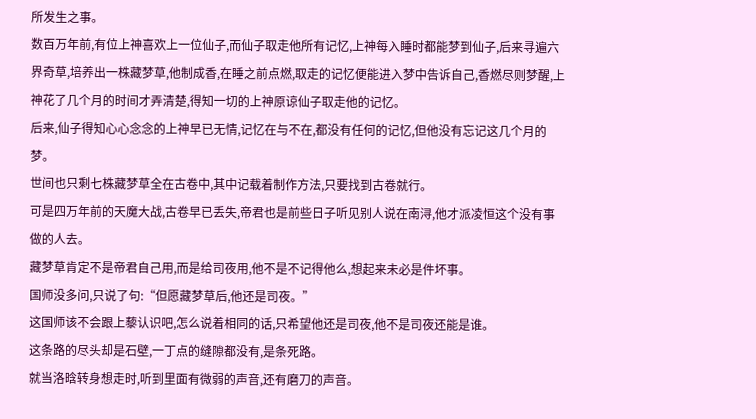所发生之事。
数百万年前,有位上神喜欢上一位仙子,而仙子取走他所有记忆,上神每入睡时都能梦到仙子,后来寻遍六界奇草,培养出一株藏梦草,他制成香,在睡之前点燃,取走的记忆便能进入梦中告诉自己,香燃尽则梦醒,上神花了几个月的时间才弄清楚,得知一切的上神原谅仙子取走他的记忆。
后来,仙子得知心心念念的上神早已无情,记忆在与不在,都没有任何的记忆,但他没有忘记这几个月的梦。
世间也只剩七株藏梦草全在古卷中,其中记载着制作方法,只要找到古卷就行。
可是四万年前的天魔大战,古卷早已丢失,帝君也是前些日子听见别人说在南浔,他才派凌恒这个没有事做的人去。
藏梦草肯定不是帝君自己用,而是给司夜用,他不是不记得他么,想起来未必是件坏事。
国师没多问,只说了句:“但愿藏梦草后,他还是司夜。”
这国师该不会跟上藜认识吧,怎么说着相同的话,只希望他还是司夜,他不是司夜还能是谁。
这条路的尽头却是石壁,一丁点的缝隙都没有,是条死路。
就当洛晗转身想走时,听到里面有微弱的声音,还有磨刀的声音。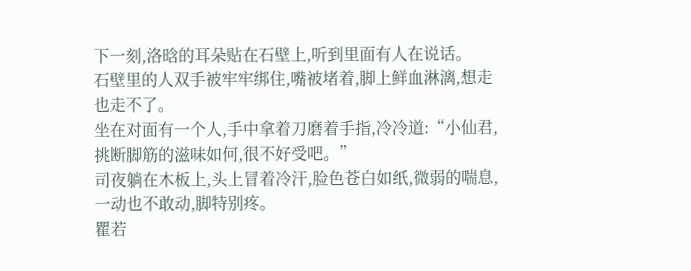下一刻,洛晗的耳朵贴在石壁上,听到里面有人在说话。
石壁里的人双手被牢牢绑住,嘴被堵着,脚上鲜血淋漓,想走也走不了。
坐在对面有一个人,手中拿着刀磨着手指,冷冷道:“小仙君,挑断脚筋的滋味如何,很不好受吧。”
司夜躺在木板上,头上冒着冷汗,脸色苍白如纸,微弱的喘息,一动也不敢动,脚特别疼。
瞿若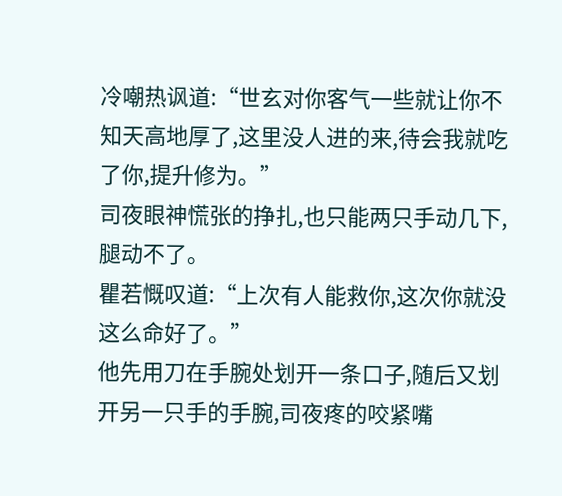冷嘲热讽道:“世玄对你客气一些就让你不知天高地厚了,这里没人进的来,待会我就吃了你,提升修为。”
司夜眼神慌张的挣扎,也只能两只手动几下,腿动不了。
瞿若慨叹道:“上次有人能救你,这次你就没这么命好了。”
他先用刀在手腕处划开一条口子,随后又划开另一只手的手腕,司夜疼的咬紧嘴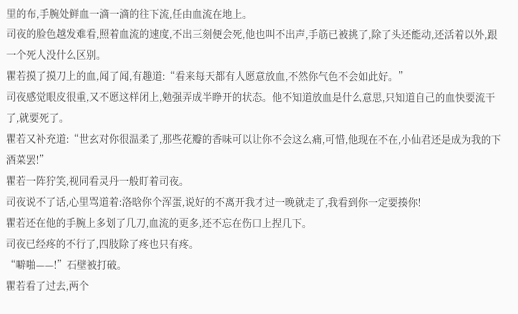里的布,手腕处鲜血一滴一滴的往下流,任由血流在地上。
司夜的脸色越发难看,照着血流的速度,不出三刻便会死,他也叫不出声,手筋已被挑了,除了头还能动,还活着以外,跟一个死人没什么区别。
瞿若摸了摸刀上的血,闻了闻,有趣道:“看来每天都有人愿意放血,不然你气色不会如此好。”
司夜感觉眼皮很重,又不愿这样闭上,勉强弄成半睁开的状态。他不知道放血是什么意思,只知道自己的血快要流干了,就要死了。
瞿若又补充道:“世玄对你很温柔了,那些花瓣的香味可以让你不会这么痛,可惜,他现在不在,小仙君还是成为我的下酒菜罢!”
瞿若一阵狞笑,视同看灵丹一般盯着司夜。
司夜说不了话,心里骂道着:洛晗你个浑蛋,说好的不离开我才过一晚就走了,我看到你一定要揍你!
瞿若还在他的手腕上多划了几刀,血流的更多,还不忘在伤口上捏几下。
司夜已经疼的不行了,四肢除了疼也只有疼。
“噼啪——!”石壁被打破。
瞿若看了过去,两个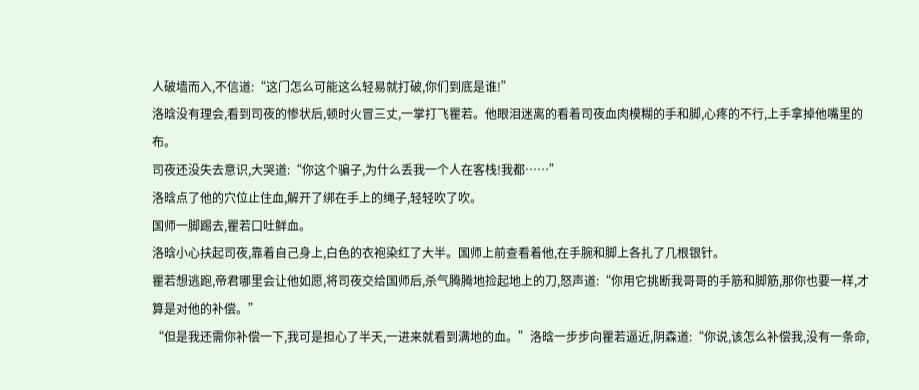人破墙而入,不信道:“这门怎么可能这么轻易就打破,你们到底是谁!”
洛晗没有理会,看到司夜的惨状后,顿时火冒三丈,一掌打飞瞿若。他眼泪迷离的看着司夜血肉模糊的手和脚,心疼的不行,上手拿掉他嘴里的布。
司夜还没失去意识,大哭道:“你这个骗子,为什么丢我一个人在客栈!我都……”
洛晗点了他的穴位止住血,解开了绑在手上的绳子,轻轻吹了吹。
国师一脚踢去,瞿若口吐鲜血。
洛晗小心扶起司夜,靠着自己身上,白色的衣袍染红了大半。国师上前查看着他,在手腕和脚上各扎了几根银针。
瞿若想逃跑,帝君哪里会让他如愿,将司夜交给国师后,杀气腾腾地捡起地上的刀,怒声道:“你用它挑断我哥哥的手筋和脚筋,那你也要一样,才算是对他的补偿。”
“但是我还需你补偿一下,我可是担心了半天,一进来就看到满地的血。”洛晗一步步向瞿若逼近,阴森道:“你说,该怎么补偿我,没有一条命,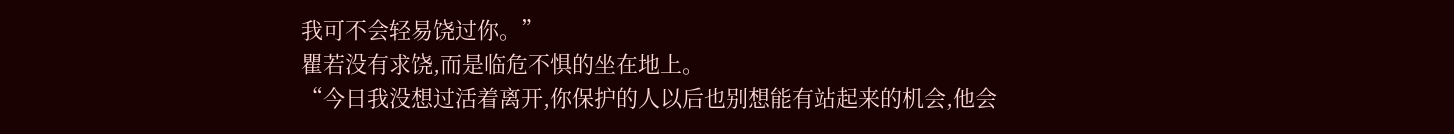我可不会轻易饶过你。”
瞿若没有求饶,而是临危不惧的坐在地上。
“今日我没想过活着离开,你保护的人以后也别想能有站起来的机会,他会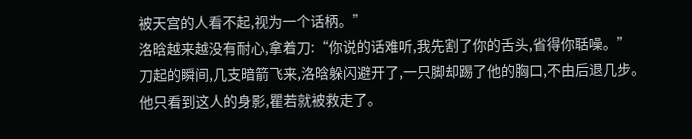被天宫的人看不起,视为一个话柄。”
洛晗越来越没有耐心,拿着刀:“你说的话难听,我先割了你的舌头,省得你聒噪。”
刀起的瞬间,几支暗箭飞来,洛晗躲闪避开了,一只脚却踢了他的胸口,不由后退几步。
他只看到这人的身影,瞿若就被救走了。